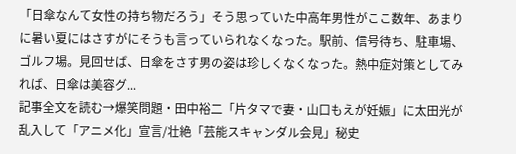「日傘なんて女性の持ち物だろう」そう思っていた中高年男性がここ数年、あまりに暑い夏にはさすがにそうも言っていられなくなった。駅前、信号待ち、駐車場、ゴルフ場。見回せば、日傘をさす男の姿は珍しくなくなった。熱中症対策としてみれば、日傘は美容グ...
記事全文を読む→爆笑問題・田中裕二「片タマで妻・山口もえが妊娠」に太田光が乱入して「アニメ化」宣言/壮絶「芸能スキャンダル会見」秘史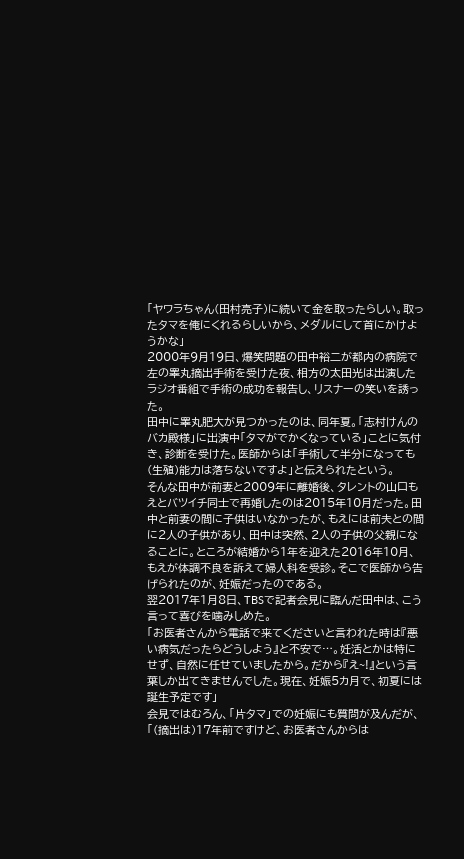「ヤワラちゃん(田村亮子)に続いて金を取ったらしい。取ったタマを俺にくれるらしいから、メダルにして首にかけようかな」
2000年9月19日、爆笑問題の田中裕二が都内の病院で左の睾丸摘出手術を受けた夜、相方の太田光は出演したラジオ番組で手術の成功を報告し、リスナーの笑いを誘った。
田中に睾丸肥大が見つかったのは、同年夏。「志村けんのバカ殿様」に出演中「タマがでかくなっている」ことに気付き、診断を受けた。医師からは「手術して半分になっても(生殖)能力は落ちないですよ」と伝えられたという。
そんな田中が前妻と2009年に離婚後、タレントの山口もえとバツイチ同士で再婚したのは2015年10月だった。田中と前妻の間に子供はいなかったが、もえには前夫との間に2人の子供があり、田中は突然、2人の子供の父親になることに。ところが結婚から1年を迎えた2016年10月、もえが体調不良を訴えて婦人科を受診。そこで医師から告げられたのが、妊娠だったのである。
翌2017年1月8日、TBSで記者会見に臨んだ田中は、こう言って喜びを噛みしめた。
「お医者さんから電話で来てくださいと言われた時は『悪い病気だったらどうしよう』と不安で…。妊活とかは特にせず、自然に任せていましたから。だから『え~!』という言葉しか出てきませんでした。現在、妊娠5カ月で、初夏には誕生予定です」
会見ではむろん、「片タマ」での妊娠にも質問が及んだが、
「(摘出は)17年前ですけど、お医者さんからは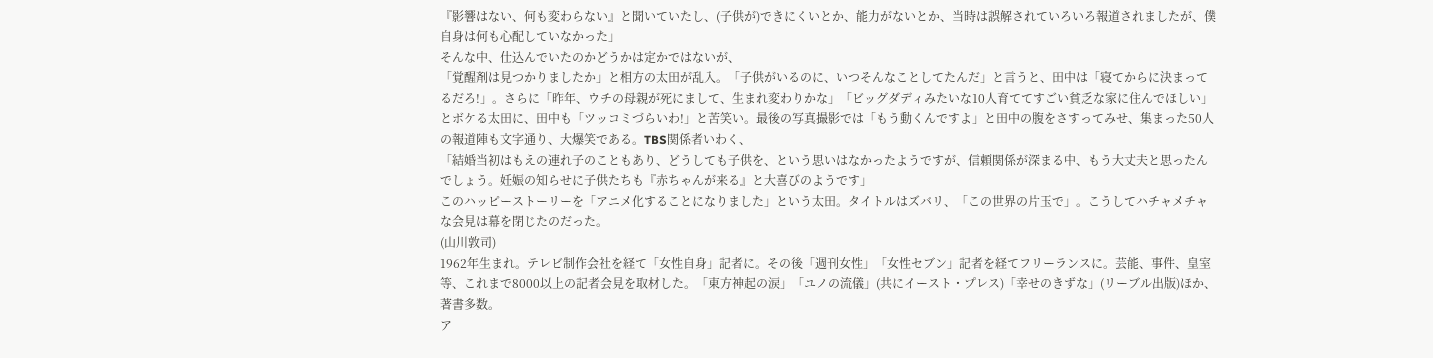『影響はない、何も変わらない』と聞いていたし、(子供が)できにくいとか、能力がないとか、当時は誤解されていろいろ報道されましたが、僕自身は何も心配していなかった」
そんな中、仕込んでいたのかどうかは定かではないが、
「覚醒剤は見つかりましたか」と相方の太田が乱入。「子供がいるのに、いつそんなことしてたんだ」と言うと、田中は「寝てからに決まってるだろ!」。さらに「昨年、ウチの母親が死にまして、生まれ変わりかな」「ビッグダディみたいな10人育ててすごい貧乏な家に住んでほしい」とボケる太田に、田中も「ツッコミづらいわ!」と苦笑い。最後の写真撮影では「もう動くんですよ」と田中の腹をさすってみせ、集まった50人の報道陣も文字通り、大爆笑である。TBS関係者いわく、
「結婚当初はもえの連れ子のこともあり、どうしても子供を、という思いはなかったようですが、信頼関係が深まる中、もう大丈夫と思ったんでしょう。妊娠の知らせに子供たちも『赤ちゃんが来る』と大喜びのようです」
このハッピーストーリーを「アニメ化することになりました」という太田。タイトルはズバリ、「この世界の片玉で」。こうしてハチャメチャな会見は幕を閉じたのだった。
(山川敦司)
1962年生まれ。テレビ制作会社を経て「女性自身」記者に。その後「週刊女性」「女性セブン」記者を経てフリーランスに。芸能、事件、皇室等、これまで8000以上の記者会見を取材した。「東方神起の涙」「ユノの流儀」(共にイースト・プレス)「幸せのきずな」(リーブル出版)ほか、著書多数。
ア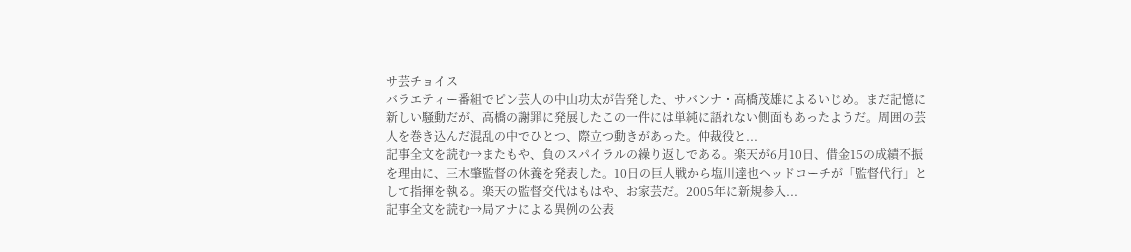サ芸チョイス
バラエティー番組でピン芸人の中山功太が告発した、サバンナ・高橋茂雄によるいじめ。まだ記憶に新しい騒動だが、高橋の謝罪に発展したこの一件には単純に語れない側面もあったようだ。周囲の芸人を巻き込んだ混乱の中でひとつ、際立つ動きがあった。仲裁役と...
記事全文を読む→またもや、負のスパイラルの繰り返しである。楽天が6月10日、借金15の成績不振を理由に、三木肇監督の休養を発表した。10日の巨人戦から塩川達也ヘッドコーチが「監督代行」として指揮を執る。楽天の監督交代はもはや、お家芸だ。2005年に新規参入...
記事全文を読む→局アナによる異例の公表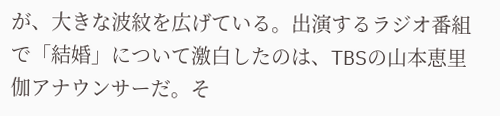が、大きな波紋を広げている。出演するラジオ番組で「結婚」について激白したのは、TBSの山本恵里伽アナウンサーだ。そ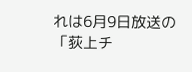れは6月9日放送の「荻上チ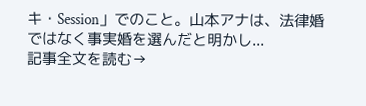キ・Session」でのこと。山本アナは、法律婚ではなく事実婚を選んだと明かし...
記事全文を読む→